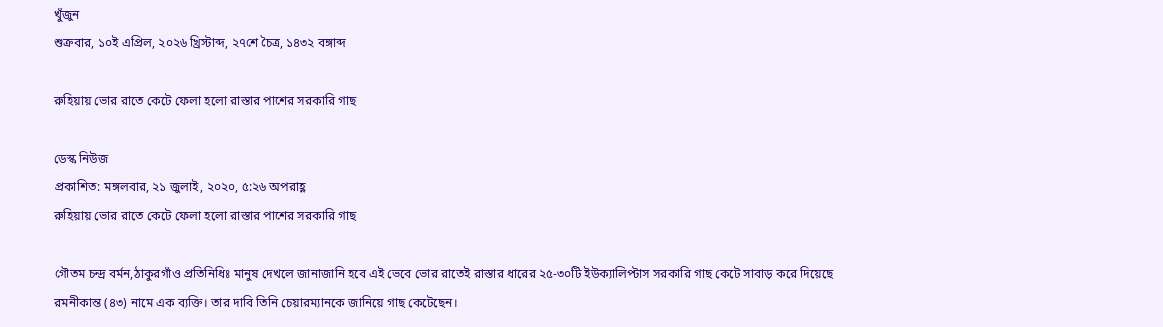খুঁজুন
শুক্রবার, ১০ই এপ্রিল, ২০২৬ খ্রিস্টাব্দ, ২৭শে চৈত্র, ১৪৩২ বঙ্গাব্দ

রুহিয়ায় ভোর রাতে কেটে ফেলা হলো রাস্তার পাশের সরকারি গাছ

ডেস্ক নিউজ
প্রকাশিত: মঙ্গলবার, ২১ জুলাই, ২০২০, ৫:২৬ অপরাহ্ণ
রুহিয়ায় ভোর রাতে কেটে ফেলা হলো রাস্তার পাশের সরকারি গাছ

গৌতম চন্দ্র বর্মন,ঠাকুরগাঁও প্রতিনিধিঃ মানুষ দেখলে জানাজানি হবে এই ভেবে ভোর রাতেই রাস্তার ধারের ২৫-৩০টি ইউক্যালিপ্টাস সরকারি গাছ কেটে সাবাড় করে দিয়েছে রমনীকান্ত (৪৩) নামে এক ব্যক্তি। তার দাবি তিনি চেয়ারম্যানকে জানিয়ে গাছ কেটেছেন।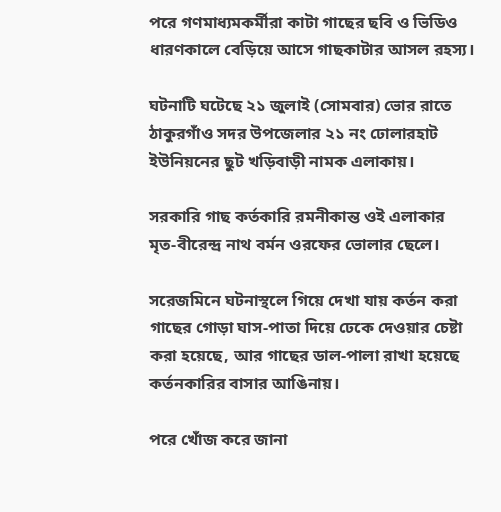পরে গণমাধ্যমকর্মীরা কাটা গাছের ছবি ও ভিডিও ধারণকালে বেড়িয়ে আসে গাছকাটার আসল রহস্য।

ঘটনাটি ঘটেছে ২১ জুলাই (সোমবার) ভোর রাতে ঠাকুরগাঁও সদর উপজেলার ২১ নং ঢোলারহাট ইউনিয়নের ছুট খড়িবাড়ী নামক এলাকায়।

সরকারি গাছ কর্তকারি রমনীকান্ত ওই এলাকার মৃত-বীরেন্দ্র নাথ বর্মন ওরফের ভোলার ছেলে।

সরেজমিনে ঘটনাস্থলে গিয়ে দেখা যায় কর্তন করা গাছের গোড়া ঘাস-পাতা দিয়ে ঢেকে দেওয়ার চেষ্টা করা হয়েছে, আর গাছের ডাল-পালা রাখা হয়েছে কর্তনকারির বাসার আঙিনায়।

পরে খোঁজ করে জানা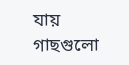যায় গাছগুলো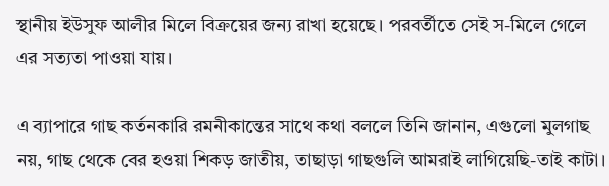স্থানীয় ইউসুফ আলীর মিলে বিক্রয়ের জন্য রাখা হয়েছে। পরবর্তীতে সেই স-মিলে গেলে এর সত্যতা পাওয়া যায়।

এ ব্যাপারে গাছ কর্তনকারি রমনীকান্তের সাথে কথা বললে তিনি জানান, এগুলো মুলগাছ নয়, গাছ থেকে বের হওয়া শিকড় জাতীয়, তাছাড়া গাছগুলি আমরাই লাগিয়েছি-তাই কাটা।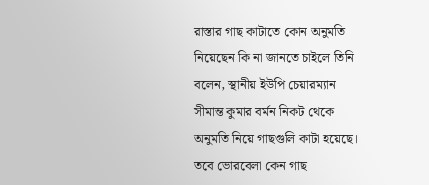রাস্তার গাছ কাটাতে কোন অনুমতি নিয়েছেন কি না জানতে চাইলে তিনি বলেন, স্থানীয় ইউপি চেয়ারম্যান সীমান্ত কুমার বর্মন নিকট থেকে অনুমতি নিয়ে গাছগুলি কাটা হয়েছে। তবে ভোরবেলা কেন গাছ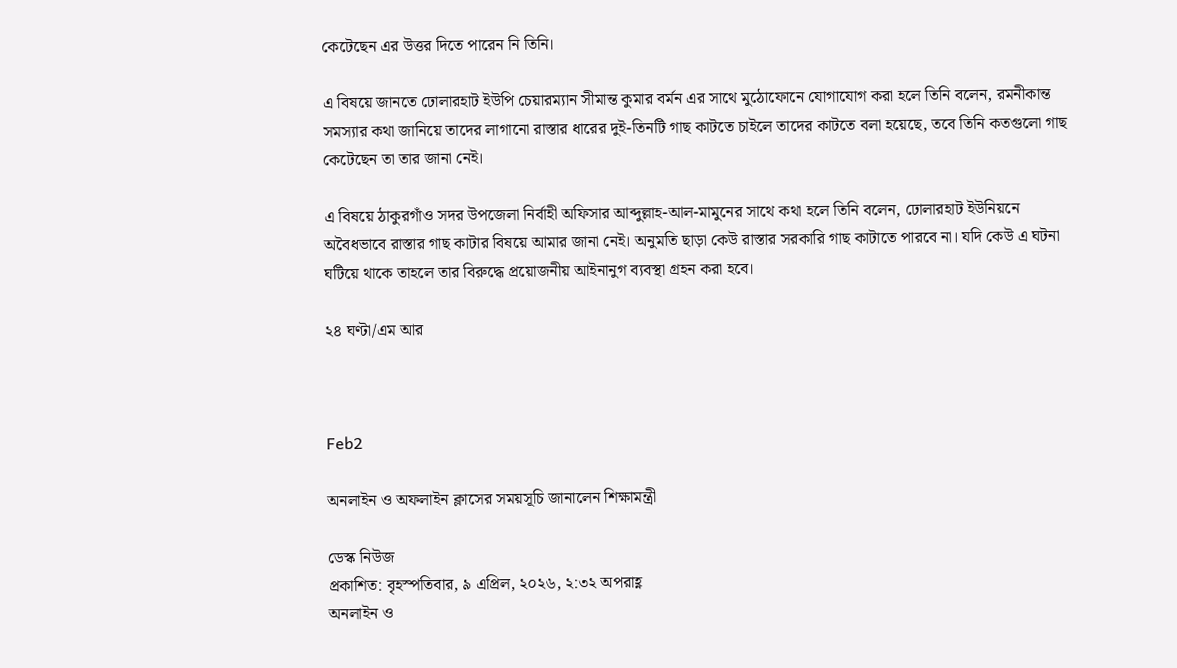কেটেছেন এর উত্তর দিতে পারেন নি তিনি।

এ বিষয়ে জানতে ঢোলারহাট ইউপি চেয়ারম্যান সীমান্ত কুমার বর্মন এর সাথে মুঠোফোনে যোগাযোগ করা হলে তিনি বলেন, রমনীকান্ত সমস্যার কথা জানিয়ে তাদের লাগানো রাস্তার ধারের দুই-তিনটি গাছ কাটতে চাইলে তাদের কাটতে বলা হয়েছে, তবে তিনি কতগুলো গাছ কেটেছেন তা তার জানা নেই।

এ বিষয়ে ঠাকুরগাঁও সদর উপজেলা নির্বাহী অফিসার আব্দুল্লাহ-আল-মামুনের সাথে কথা হলে তিনি বলেন, ঢোলারহাট ইউনিয়নে অবৈধভাবে রাস্তার গাছ কাটার বিষয়ে আমার জানা নেই। অনুমতি ছাড়া কেউ রাস্তার সরকারি গাছ কাটাতে পারবে না। যদি কেউ এ ঘটনা ঘটিয়ে থাকে তাহলে তার বিরুদ্ধে প্রয়োজনীয় আইনানুগ ব্যবস্থা গ্রহন করা হবে।

২৪ ঘণ্টা/এম আর



Feb2

অনলাইন ও অফলাইন ক্লাসের সময়সূচি জানালেন শিক্ষামন্ত্রী

ডেস্ক নিউজ
প্রকাশিত: বৃহস্পতিবার, ৯ এপ্রিল, ২০২৬, ২:৩২ অপরাহ্ণ
অনলাইন ও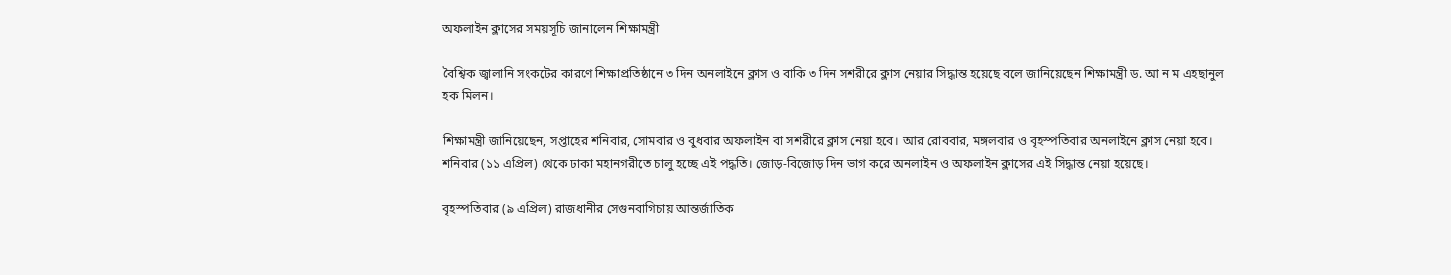অফলাইন ক্লাসের সময়সূচি জানালেন শিক্ষামন্ত্রী

বৈশ্বিক জ্বালানি সংকটের কারণে শিক্ষাপ্রতিষ্ঠানে ৩ দিন অনলাইনে ক্লাস ও বাকি ৩ দিন সশরীরে ক্লাস নেয়ার সিদ্ধান্ত হয়েছে বলে জানিয়েছেন শিক্ষামন্ত্রী ড. আ ন ম এহছানুল হক মিলন।

শিক্ষামন্ত্রী জানিয়েছেন, সপ্তাহের শনিবার, সোমবার ও বুধবার অফলাইন বা সশরীরে ক্লাস নেয়া হবে। আর রোববার, মঙ্গলবার ও বৃহস্পতিবার অনলাইনে ক্লাস নেয়া হবে। শনিবার (১১ এপ্রিল) থেকে ঢাকা মহানগরীতে চালু হচ্ছে এই পদ্ধতি। জোড়-বিজোড় দিন ভাগ করে অনলাইন ও অফলাইন ক্লাসের এই সিদ্ধান্ত নেয়া হয়েছে।

বৃহস্পতিবার (৯ এপ্রিল) রাজধানীর সেগুনবাগিচায় আন্তর্জাতিক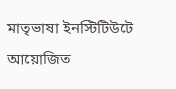মাতৃভাষা ইনস্টিটিউটে আয়োজিত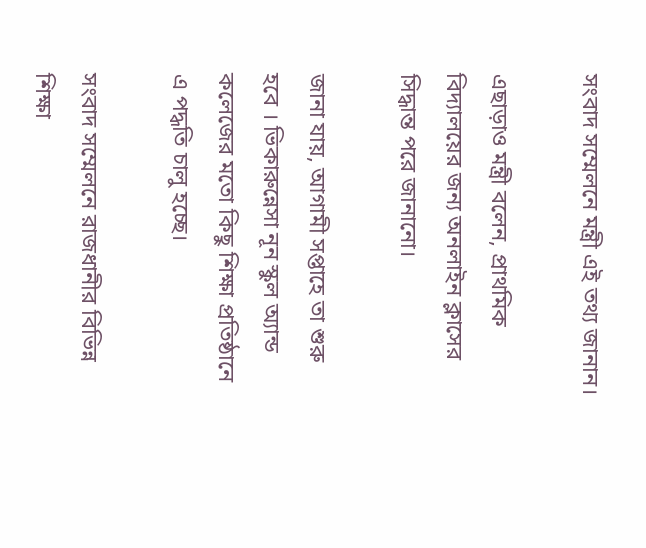সংবাদ সম্মেলনে মন্ত্রী এই তথ্য জানান।

এছাড়াও মন্ত্রী বলেন, প্রাথমিক বিদ্যালয়ের জন্য অনলাইন ক্লাসের সিদ্ধান্ত পরে জানানো।

জানা যায়, আগামী সপ্তাহে তা শুরু হবে । ভিকারুন্নেসা নূন স্কুল অ্যান্ড কলেজের মতো কিছু শিক্ষা প্রতিষ্ঠানে এ পদ্ধতি চালু হচ্ছে।

সংবাদ সম্মেলনে রাজধানীর বিভিন্ন শিক্ষা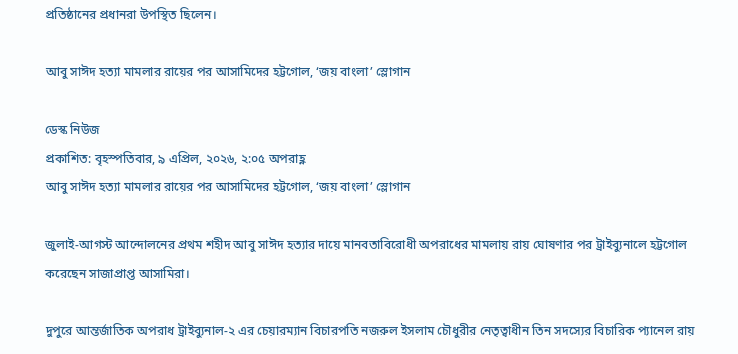প্রতিষ্ঠানের প্রধানরা উপস্থিত ছিলেন।

আবু সাঈদ হত্যা মামলার রায়ের পর আসামিদের হট্টগোল, ‘জয় বাংলা’ স্লোগান

ডেস্ক নিউজ
প্রকাশিত: বৃহস্পতিবার, ৯ এপ্রিল, ২০২৬, ২:০৫ অপরাহ্ণ
আবু সাঈদ হত্যা মামলার রায়ের পর আসামিদের হট্টগোল, ‘জয় বাংলা’ স্লোগান

জুলাই-আগস্ট আন্দোলনের প্রথম শহীদ আবু সাঈদ হত্যার দায়ে মানবতাবিরোধী অপরাধের মামলায় রায় ঘোষণার পর ট্রাইব্যুনালে হট্টগোল করেছেন সাজাপ্রাপ্ত আসামিরা।

দুপুরে আন্তর্জাতিক অপরাধ ট্রাইব্যুনাল-২ এর চেয়ারম্যান বিচারপতি নজরুল ইসলাম চৌধুরীর নেতৃত্বাধীন তিন সদস্যের বিচারিক প্যানেল রায়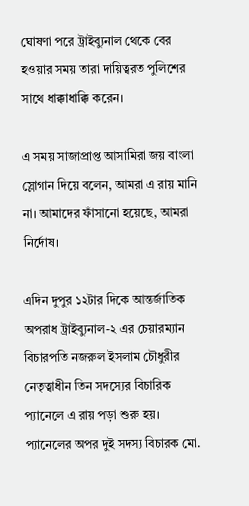ঘোষণা পরে ট্রাইব্যুনাল থেকে বের হওয়ার সময় তারা দায়িত্বরত পুলিশের সাথে ধাক্কাধাক্কি করেন।

এ সময় সাজাপ্রাপ্ত আসামিরা জয় বাংলা স্লোগান দিয়ে বলেন, আমরা এ রায় মানি না। আমাদের ফাঁসানো হয়েছে, আমরা নির্দোষ।

এদিন দুপুর ১২টার দিকে আন্তর্জাতিক অপরাধ ট্রাইব্যুনাল-২ এর চেয়ারম্যান বিচারপতি নজরুল ইসলাম চৌধুরীর নেতৃত্বাধীন তিন সদস্যের বিচারিক প্যানেলে এ রায় পড়া শুরু হয়। প্যানেলের অপর দুই সদস্য বিচারক মো.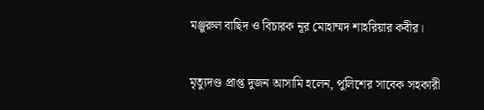মঞ্জুরুল বাছিদ ও বিচারক নূর মোহাম্মদ শাহরিয়ার কবীর।

মৃত্যুদণ্ড প্রাপ্ত দুজন আসামি হলেন, পুলিশের সাবেক সহকারী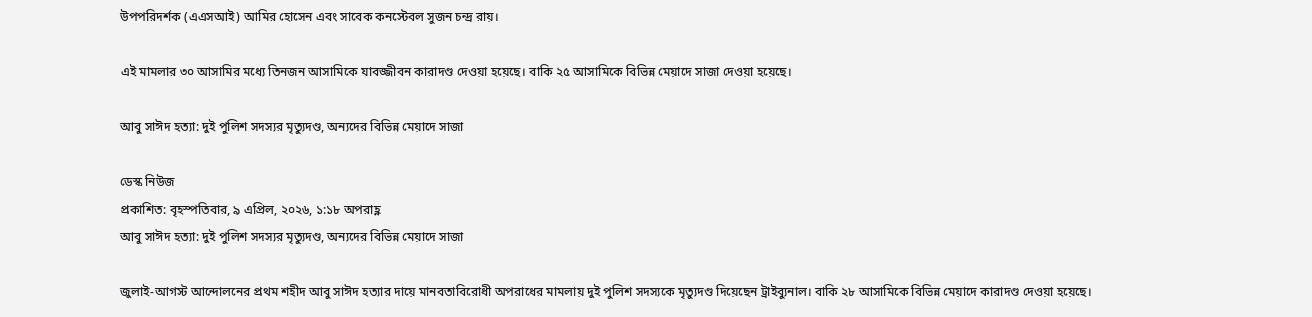উপপরিদর্শক (এএসআই) আমির হোসেন এবং সাবেক কনস্টেবল সুজন চন্দ্র রায়।

এই মামলার ৩০ আসামির মধ্যে তিনজন আসামিকে যাবজ্জীবন কারাদণ্ড দেওয়া হয়েছে। বাকি ২৫ আসামিকে বিভিন্ন মেয়াদে সাজা দেওয়া হয়েছে।

আবু সাঈদ হত্যা: দুই পুলিশ সদস্যর মৃত্যুদণ্ড, অন্যদের বিভিন্ন মেয়াদে সাজা

ডেস্ক নিউজ
প্রকাশিত: বৃহস্পতিবার, ৯ এপ্রিল, ২০২৬, ১:১৮ অপরাহ্ণ
আবু সাঈদ হত্যা: দুই পুলিশ সদস্যর মৃত্যুদণ্ড, অন্যদের বিভিন্ন মেয়াদে সাজা

জুলাই-আগস্ট আন্দোলনের প্রথম শহীদ আবু সাঈদ হত্যার দায়ে মানবতাবিরোধী অপরাধের মামলায় দুই পুলিশ সদস্যকে মৃত্যুদণ্ড দিয়েছেন ট্রাইব্যুনাল। বাকি ২৮ আসামিকে বিভিন্ন মেয়াদে কারাদণ্ড দেওয়া হয়েছে।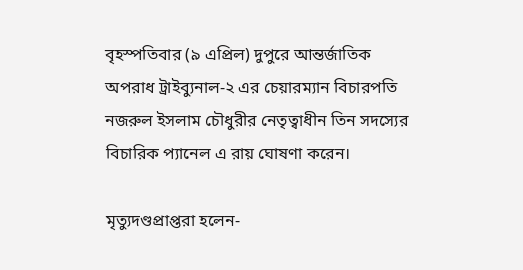বৃহস্পতিবার (৯ এপ্রিল) দুপুরে আন্তর্জাতিক অপরাধ ট্রাইব্যুনাল-২ এর চেয়ারম্যান বিচারপতি নজরুল ইসলাম চৌধুরীর নেতৃত্বাধীন তিন সদস্যের বিচারিক প্যানেল এ রায় ঘোষণা করেন।

মৃত্যুদণ্ডপ্রাপ্তরা হলেন-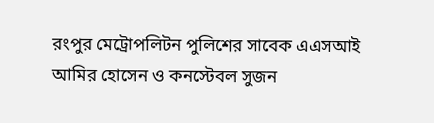রংপুর মেট্রোপলিটন পুলিশের সাবেক এএসআই আমির হোসেন ও কনস্টেবল সুজন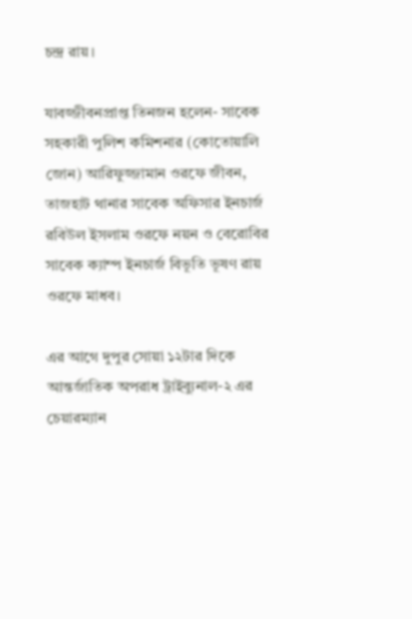চন্দ্র রায়।

যাবজ্জীবনপ্রাপ্ত তিনজন হলেন- সাবেক সহকারী পুলিশ কমিশনার (কোতোয়ালি জোন) আরিফুজ্জামান ওরফে জীবন, তাজহাট থানার সাবেক অফিসার ইনচার্জ রবিউল ইসলাম ওরফে নয়ন ও বেরোবির সাবেক ক্যাম্প ইনচার্জ বিভূতি ভূষণ রায় ওরফে মাধব।

এর আগে দুপুর সোয়া ১২টার দিকে আন্তর্জাতিক অপরাধ ট্রাইব্যুনাল-২ এর চেয়ারম্যান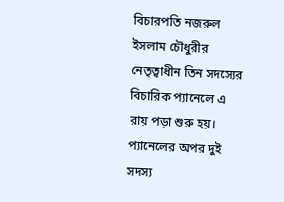বিচারপতি নজরুল ইসলাম চৌধুরীর নেতৃত্বাধীন তিন সদস্যের বিচারিক প্যানেলে এ রায় পড়া শুরু হয়। প্যানেলের অপর দুই সদস্য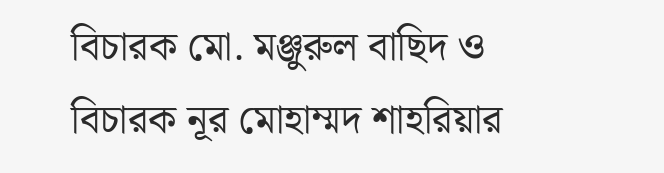বিচারক মো. মঞ্জুরুল বাছিদ ও বিচারক নূর মোহাম্মদ শাহরিয়ার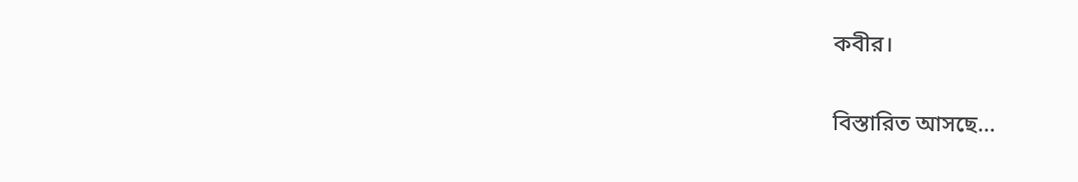কবীর।

বিস্তারিত আসছে…